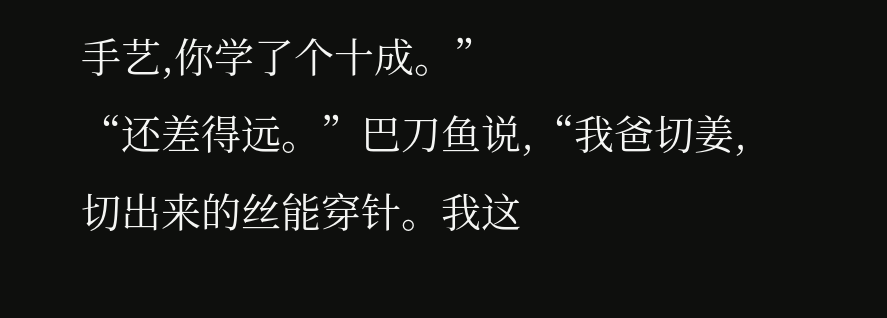手艺,你学了个十成。”
“还差得远。”巴刀鱼说,“我爸切姜,切出来的丝能穿针。我这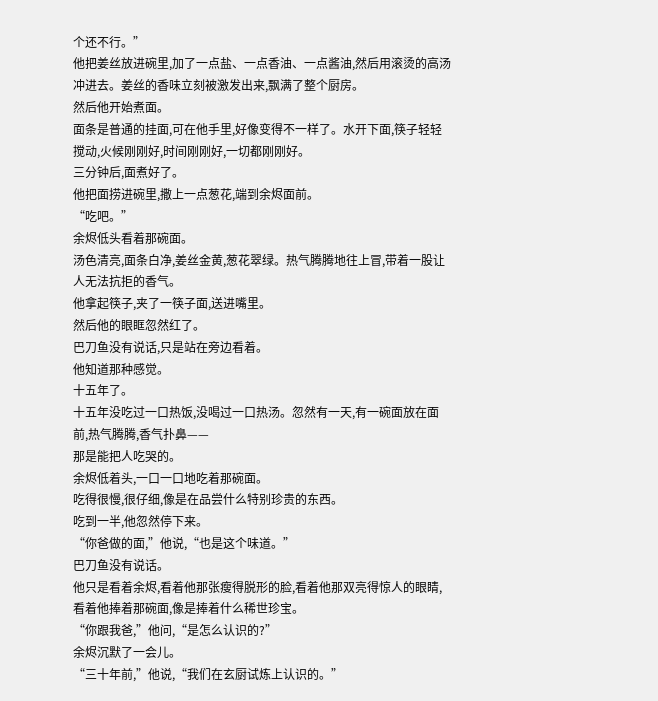个还不行。”
他把姜丝放进碗里,加了一点盐、一点香油、一点酱油,然后用滚烫的高汤冲进去。姜丝的香味立刻被激发出来,飘满了整个厨房。
然后他开始煮面。
面条是普通的挂面,可在他手里,好像变得不一样了。水开下面,筷子轻轻搅动,火候刚刚好,时间刚刚好,一切都刚刚好。
三分钟后,面煮好了。
他把面捞进碗里,撒上一点葱花,端到余烬面前。
“吃吧。”
余烬低头看着那碗面。
汤色清亮,面条白净,姜丝金黄,葱花翠绿。热气腾腾地往上冒,带着一股让人无法抗拒的香气。
他拿起筷子,夹了一筷子面,送进嘴里。
然后他的眼眶忽然红了。
巴刀鱼没有说话,只是站在旁边看着。
他知道那种感觉。
十五年了。
十五年没吃过一口热饭,没喝过一口热汤。忽然有一天,有一碗面放在面前,热气腾腾,香气扑鼻——
那是能把人吃哭的。
余烬低着头,一口一口地吃着那碗面。
吃得很慢,很仔细,像是在品尝什么特别珍贵的东西。
吃到一半,他忽然停下来。
“你爸做的面,”他说,“也是这个味道。”
巴刀鱼没有说话。
他只是看着余烬,看着他那张瘦得脱形的脸,看着他那双亮得惊人的眼睛,看着他捧着那碗面,像是捧着什么稀世珍宝。
“你跟我爸,”他问,“是怎么认识的?”
余烬沉默了一会儿。
“三十年前,”他说,“我们在玄厨试炼上认识的。”